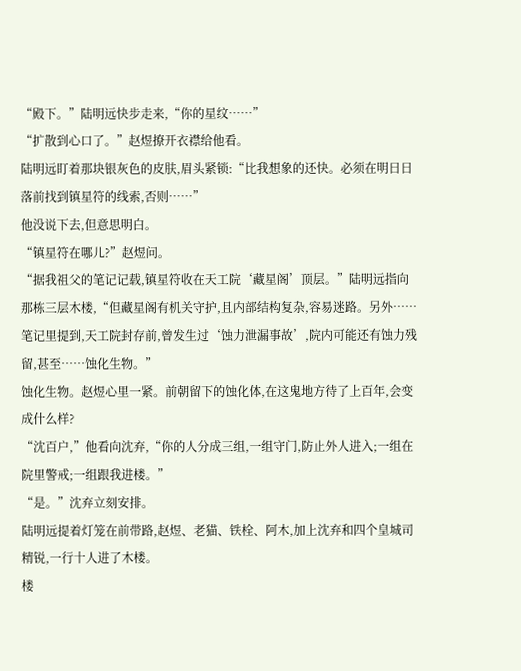“殿下。”陆明远快步走来,“你的星纹……”
“扩散到心口了。”赵煜撩开衣襟给他看。
陆明远盯着那块银灰色的皮肤,眉头紧锁:“比我想象的还快。必须在明日日落前找到镇星符的线索,否则……”
他没说下去,但意思明白。
“镇星符在哪儿?”赵煜问。
“据我祖父的笔记记载,镇星符收在天工院‘藏星阁’顶层。”陆明远指向那栋三层木楼,“但藏星阁有机关守护,且内部结构复杂,容易迷路。另外……笔记里提到,天工院封存前,曾发生过‘蚀力泄漏事故’,院内可能还有蚀力残留,甚至……蚀化生物。”
蚀化生物。赵煜心里一紧。前朝留下的蚀化体,在这鬼地方待了上百年,会变成什么样?
“沈百户,”他看向沈弃,“你的人分成三组,一组守门,防止外人进入;一组在院里警戒;一组跟我进楼。”
“是。”沈弃立刻安排。
陆明远提着灯笼在前带路,赵煜、老猫、铁栓、阿木,加上沈弃和四个皇城司精锐,一行十人进了木楼。
楼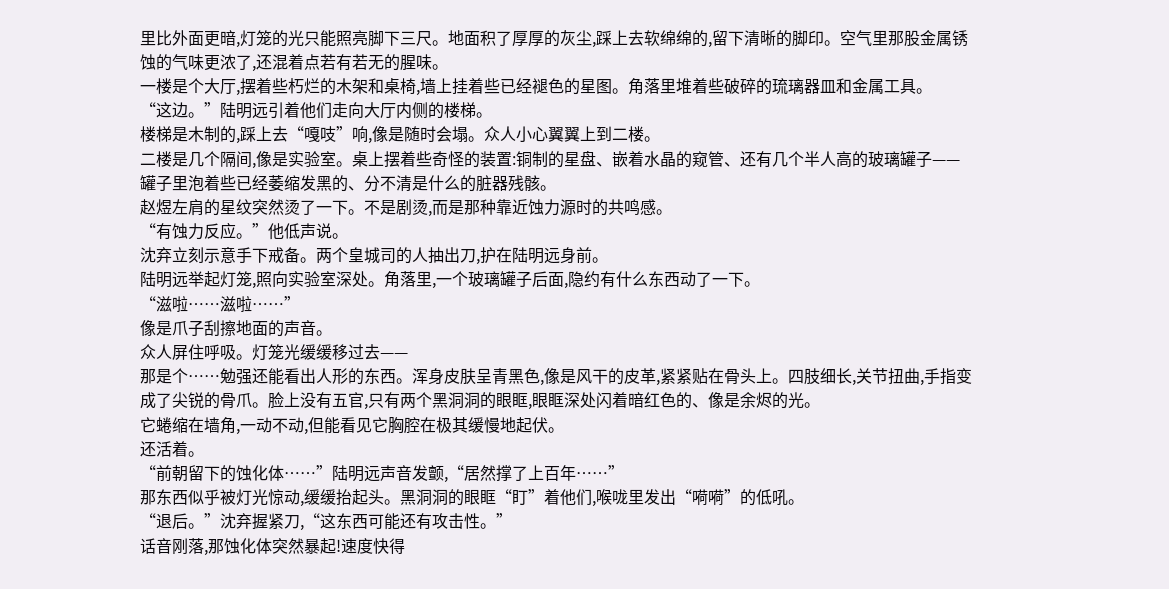里比外面更暗,灯笼的光只能照亮脚下三尺。地面积了厚厚的灰尘,踩上去软绵绵的,留下清晰的脚印。空气里那股金属锈蚀的气味更浓了,还混着点若有若无的腥味。
一楼是个大厅,摆着些朽烂的木架和桌椅,墙上挂着些已经褪色的星图。角落里堆着些破碎的琉璃器皿和金属工具。
“这边。”陆明远引着他们走向大厅内侧的楼梯。
楼梯是木制的,踩上去“嘎吱”响,像是随时会塌。众人小心翼翼上到二楼。
二楼是几个隔间,像是实验室。桌上摆着些奇怪的装置:铜制的星盘、嵌着水晶的窥管、还有几个半人高的玻璃罐子——罐子里泡着些已经萎缩发黑的、分不清是什么的脏器残骸。
赵煜左肩的星纹突然烫了一下。不是剧烫,而是那种靠近蚀力源时的共鸣感。
“有蚀力反应。”他低声说。
沈弃立刻示意手下戒备。两个皇城司的人抽出刀,护在陆明远身前。
陆明远举起灯笼,照向实验室深处。角落里,一个玻璃罐子后面,隐约有什么东西动了一下。
“滋啦……滋啦……”
像是爪子刮擦地面的声音。
众人屏住呼吸。灯笼光缓缓移过去——
那是个……勉强还能看出人形的东西。浑身皮肤呈青黑色,像是风干的皮革,紧紧贴在骨头上。四肢细长,关节扭曲,手指变成了尖锐的骨爪。脸上没有五官,只有两个黑洞洞的眼眶,眼眶深处闪着暗红色的、像是余烬的光。
它蜷缩在墙角,一动不动,但能看见它胸腔在极其缓慢地起伏。
还活着。
“前朝留下的蚀化体……”陆明远声音发颤,“居然撑了上百年……”
那东西似乎被灯光惊动,缓缓抬起头。黑洞洞的眼眶“盯”着他们,喉咙里发出“嗬嗬”的低吼。
“退后。”沈弃握紧刀,“这东西可能还有攻击性。”
话音刚落,那蚀化体突然暴起!速度快得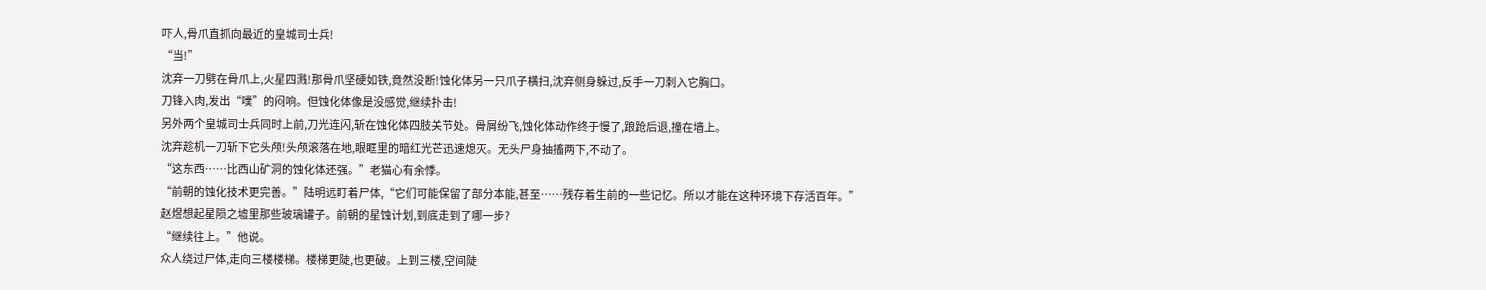吓人,骨爪直抓向最近的皇城司士兵!
“当!”
沈弃一刀劈在骨爪上,火星四溅!那骨爪坚硬如铁,竟然没断!蚀化体另一只爪子横扫,沈弃侧身躲过,反手一刀刺入它胸口。
刀锋入肉,发出“噗”的闷响。但蚀化体像是没感觉,继续扑击!
另外两个皇城司士兵同时上前,刀光连闪,斩在蚀化体四肢关节处。骨屑纷飞,蚀化体动作终于慢了,踉跄后退,撞在墙上。
沈弃趁机一刀斩下它头颅!头颅滚落在地,眼眶里的暗红光芒迅速熄灭。无头尸身抽搐两下,不动了。
“这东西……比西山矿洞的蚀化体还强。”老猫心有余悸。
“前朝的蚀化技术更完善。”陆明远盯着尸体,“它们可能保留了部分本能,甚至……残存着生前的一些记忆。所以才能在这种环境下存活百年。”
赵煜想起星陨之墟里那些玻璃罐子。前朝的星蚀计划,到底走到了哪一步?
“继续往上。”他说。
众人绕过尸体,走向三楼楼梯。楼梯更陡,也更破。上到三楼,空间陡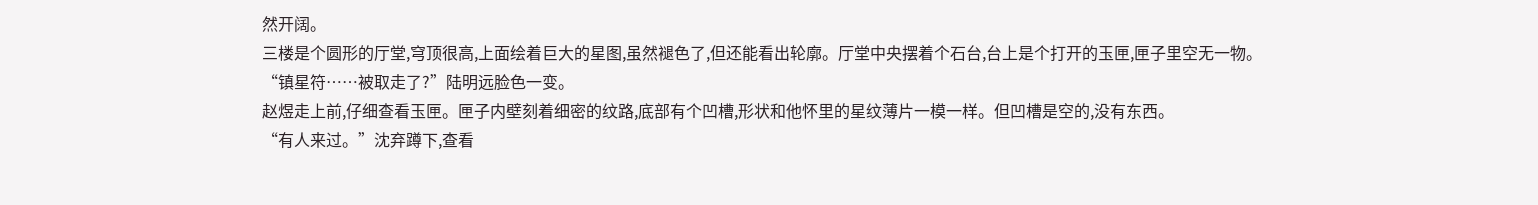然开阔。
三楼是个圆形的厅堂,穹顶很高,上面绘着巨大的星图,虽然褪色了,但还能看出轮廓。厅堂中央摆着个石台,台上是个打开的玉匣,匣子里空无一物。
“镇星符……被取走了?”陆明远脸色一变。
赵煜走上前,仔细查看玉匣。匣子内壁刻着细密的纹路,底部有个凹槽,形状和他怀里的星纹薄片一模一样。但凹槽是空的,没有东西。
“有人来过。”沈弃蹲下,查看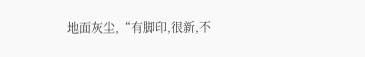地面灰尘,“有脚印,很新,不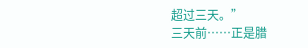超过三天。”
三天前……正是腊